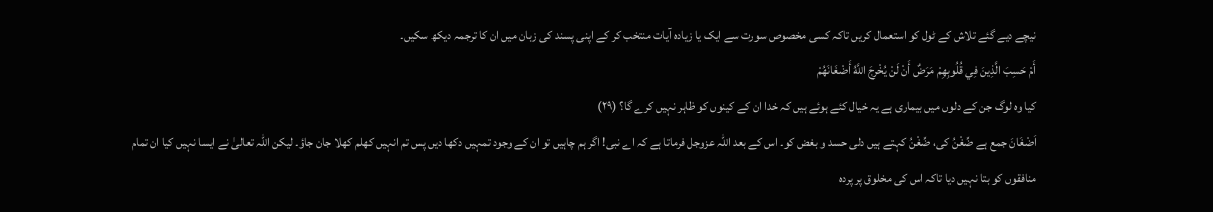نیچے دیے گئے تلاش کے ٹول کو استعمال کریں تاکہ کسی مخصوص سورت سے ایک یا زیادہ آیات منتخب کر کے اپنی پسند کی زبان میں ان کا ترجمہ دیکھ سکیں۔
أَمْ حَسِبَ الَّذِينَ فِي قُلُوبِهِمْ مَرَضٌ أَنْ لَنْ يُخْرِجَ اللَّهُ أَضْغَانَهُمْ
کیا وہ لوگ جن کے دلوں میں بیماری ہے یہ خیال کئے ہوئے ہیں کہ خدا ان کے کینوں کو ظاہر نہیں کرے گا؟ (۲۹)
اَضْغَانَ جمع ہے ضِّغْنُ کی، ضِّغْنُ کہتے ہیں دلی حسد و بغض کو۔ اس کے بعد اللہ عزوجل فرماتا ہے کہ اے نبی! اگر ہم چاہیں تو ان کے وجود تمہیں دکھا دیں پس تم انہیں کھلم کھلا جان جاؤ۔ لیکن اللہ تعالیٰ نے ایسا نہیں کیا ان تمام منافقوں کو بتا نہیں دیا تاکہ اس کی مخلوق پر پردہ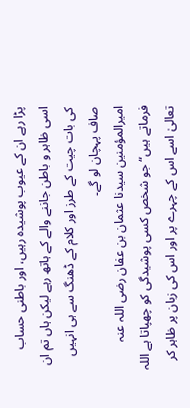پڑا رہے ان کے عیوب پوشیدہ رہیں، اور باطنی حساب اسی ظاہر و باطن جاننے والے کے ہاتھ رہے لیکن ہاں تم ان کی بات چیت کے طرز اور کلام کے ڈھنگ سے ہی انہیں صاف پہچان لو گے۔
امیرالمؤمنین سیدنا عثمان بن عفان رضی اللہ عنہ فرماتے ہیں“ جو شخص کسی پوشیدگی کو چھپاتا ہے اللہ تعالیٰ اسے اس کے چہرے پر اور اس کی زبان پر ظاہر کر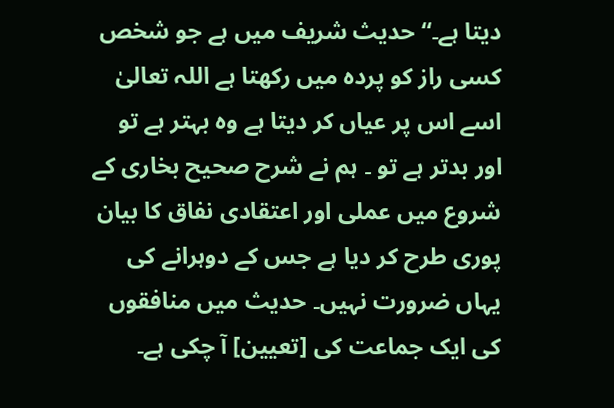دیتا ہے۔“ حدیث شریف میں ہے جو شخص کسی راز کو پردہ میں رکھتا ہے اللہ تعالیٰ اسے اس پر عیاں کر دیتا ہے وہ بہتر ہے تو اور بدتر ہے تو ۔ ہم نے شرح صحیح بخاری کے شروع میں عملی اور اعتقادی نفاق کا بیان پوری طرح کر دیا ہے جس کے دوہرانے کی یہاں ضرورت نہیں۔ حدیث میں منافقوں کی ایک جماعت کی [تعیین] آ چکی ہے۔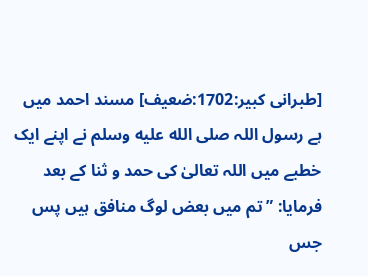[طبرانی کبیر:1702:ضعیف] مسند احمد میں ہے رسول اللہ صلى الله عليه وسلم نے اپنے ایک خطبے میں اللہ تعالیٰ کی حمد و ثنا کے بعد فرمایا: ” تم میں بعض لوگ منافق ہیں پس جس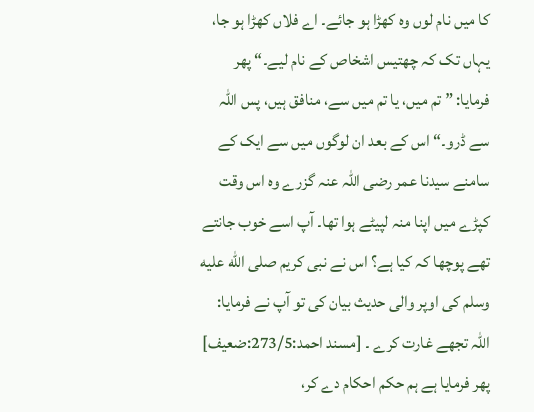کا میں نام لوں وہ کھڑا ہو جائے۔ اے فلاں کھڑا ہو جا، یہاں تک کہ چھتیس اشخاص کے نام لیے۔“ پھر فرمایا: ” تم میں، یا تم میں سے، منافق ہیں، پس اللہ سے ڈرو۔“ اس کے بعد ان لوگوں میں سے ایک کے سامنے سیدنا عمر رضی اللہ عنہ گزرے وہ اس وقت کپڑے میں اپنا منہ لپیٹے ہوا تھا۔ آپ اسے خوب جانتے تھے پوچھا کہ کیا ہے؟ اس نے نبی کریم صلى الله عليه وسلم کی اوپر والی حدیث بیان کی تو آپ نے فرمایا: اللہ تجھے غارت کرے ۔ [مسند احمد:273/5:ضعیف] پھر فرمایا ہے ہم حکم احکام دے کر،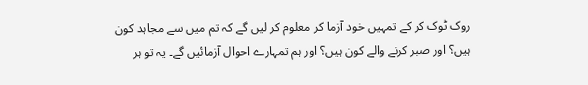روک ٹوک کر کے تمہیں خود آزما کر معلوم کر لیں گے کہ تم میں سے مجاہد کون ہیں؟ اور صبر کرنے والے کون ہیں؟ اور ہم تمہارے احوال آزمائیں گے۔ یہ تو ہر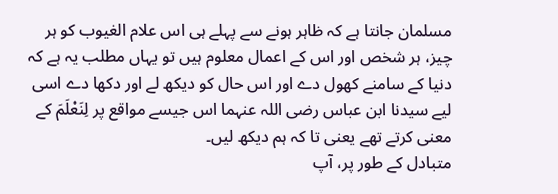مسلمان جانتا ہے کہ ظاہر ہونے سے پہلے ہی اس علام الغیوب کو ہر چیز، ہر شخص اور اس کے اعمال معلوم ہیں تو یہاں مطلب یہ ہے کہ دنیا کے سامنے کھول دے اور اس حال کو دیکھ لے اور دکھا دے اسی لیے سیدنا ابن عباس رضی اللہ عنہما اس جیسے مواقع پر لِنَعْلَمَ کے معنی کرتے تھے یعنی تا کہ ہم دیکھ لیں۔
متبادل کے طور پر، آپ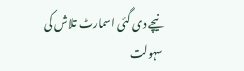نیچے دی گئی اسمارٹ تلاش کی سہولت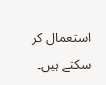استعمال کر سکتے ہیں۔